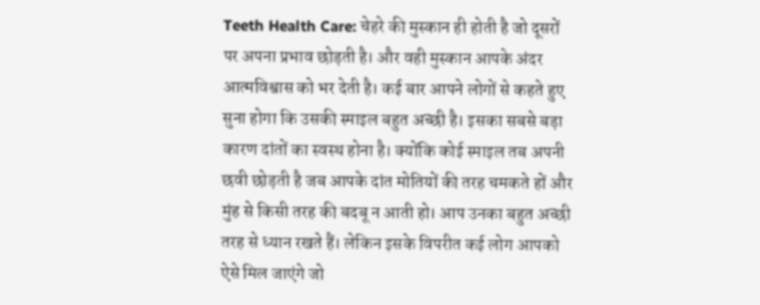Teeth Health Care: चेहरे की मुस्कान ही होती है जो दूसरों पर अपना प्रभाव छोड़ती है। और वही मुस्कान आपके अंदर आत्मविश्वास को भर देती है। कई बार आपने लोगों से कहते हुए सुना होगा कि उसकी स्माइल बहुत अच्छी है। इसका सबसे बड़ा कारण दांतों का स्वस्थ होना है। क्योंकि कोई स्माइल तब अपनी छवी छोड़ती है जब आपके दांत मोतियों की तरह चमकते हों और मुंह से किसी तरह की बदबू न आती हो। आप उनका बहुत अच्छी तरह से ध्यान रखते हैं। लेकिन इसके विपरीत कई लोग आपको ऐसे मिल जाएंगे जो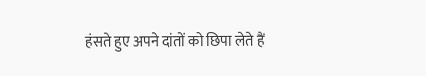हंसते हुए अपने दांतों को छिपा लेते हैं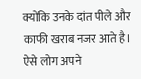क्योंकि उनके दांत पीले और काफी खराब नजर आते है। ऐसे लोग अपने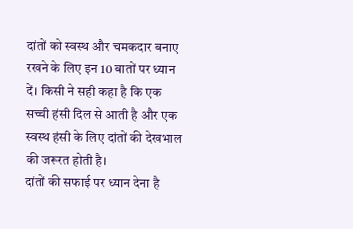दांतों को स्वस्थ और चमकदार बनाए रखने के लिए इन 10 बातों पर ध्यान दें। किसी ने सही कहा है कि एक सच्ची हंसी दिल से आती है और एक स्वस्थ हंसी के लिए दांतों की देखभाल की जरूरत होती है।
दांतों की सफाई पर ध्यान देना है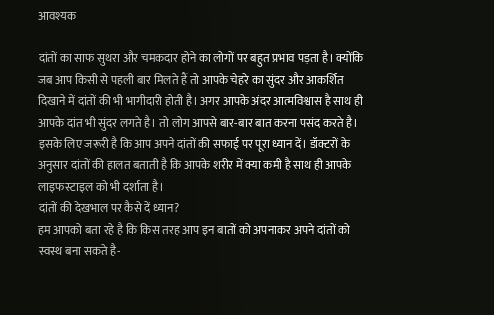आवश्यक

दांतों का साफ सुथरा और चमकदार होने का लोगों पर बहुत प्रभाव पड़ता है। क्योंकि जब आप किसी से पहली बार मिलते हैं तो आपके चेहरे का सुंदर और आकर्शित दिखाने में दांतों की भी भागीदारी होती है। अगर आपके अंदर आत्मविश्वास है साथ ही आपके दांत भी सुंदर लगते है। तो लोग आपसे बार-बार बात करना पसंद करते है। इसके लिए जरूरी है कि आप अपने दांतों की सफाई पर पूरा ध्यान दें। डॉक्टरों के अनुसार दांतों की हालत बताती है कि आपके शरीर में क्या कमी है साथ ही आपके लाइफस्टाइल को भी दर्शाता है।
दांतों की देखभाल पर कैसे दें ध्यान?
हम आपको बता रहे है कि किस तरह आप इन बातों को अपनाकर अपने दांतों को स्वस्थ बना सकते है-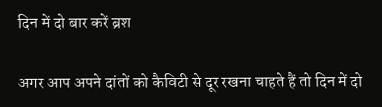दिन में दो बार करें ब्रश

अगर आप अपने दांतों को कैविटी से दूर रखना चाहते हैं तो दिन में दो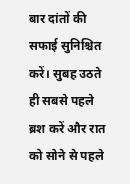बार दांतों की सफाई सुनिश्चित करें। सुबह उठते ही सबसे पहले ब्रश करें और रात को सोने से पहले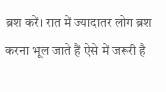ब्रश करें। रात में ज्यादातर लोग ब्रश करना भूल जाते हैं ऐसे में जरूरी है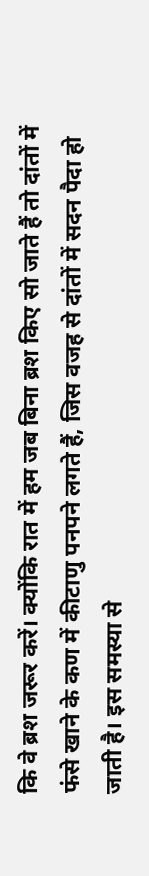कि वे ब्रश जरूर करें। क्योंकि रात में हम जब बिना ब्रश किए सो जाते हैं तो दांतों में फंसे खाने के कण में कीटाणु पनपने लगते हैं, जिस वजह से दांतों में सदन पैदा हो जाती है। इस समस्या से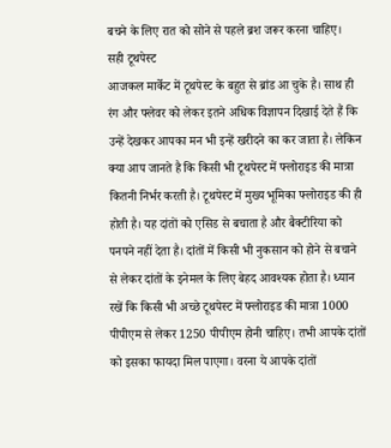बचने के लिए रात को सोने से पहले ब्रश जरूर करना चाहिए।
सही टूथपेस्ट
आजकल मार्केट में टूथपेस्ट के बहुत से ब्रांड आ चुके है। साथ ही रंग और फ्लेवर को लेकर इतने अधिक विज्ञापन दिखाई देते हैं कि उन्हें देखकर आपका मन भी इन्हें खरीदने का कर जाता है। लेकिन क्या आप जानते है कि किसी भी टूथपेस्ट में फ्लोराइड की मात्रा कितनी निर्भर करती है। टूथपेस्ट में मुख्य भूमिका फ्लोराइड की ही होती है। यह दांतों को एसिड से बचाता है और बैक्टीरिया को पनपने नहीं देता है। दांतों में किसी भी नुकसान को होने से बचाने से लेकर दांतों के इनेमल के लिए बेहद आवश्यक होता है। ध्यान रखें कि किसी भी अच्छे टूथपेस्ट में फ्लोराइड की मात्रा 1000 पीपीएम से लेकर 1250 पीपीएम होनी चाहिए। तभी आपके दांतों को इसका फायदा मिल पाएगा। वरना ये आपके दांतों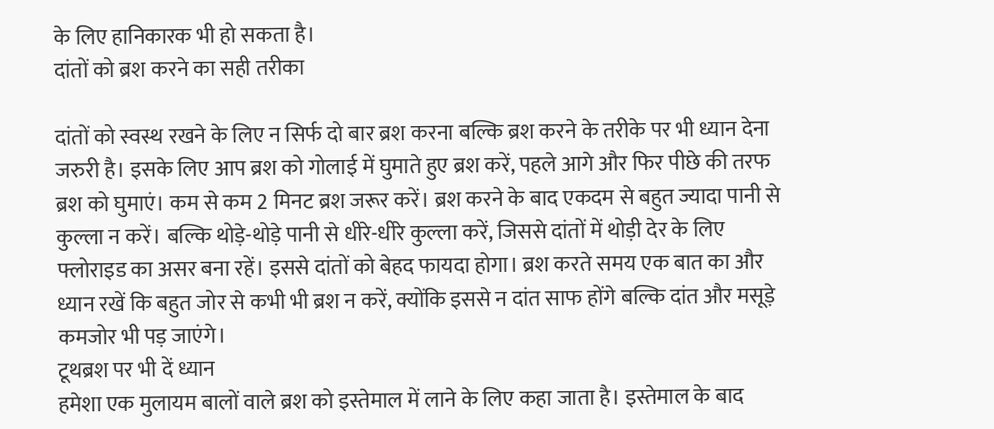के लिए हानिकारक भी हो सकता है।
दांतों को ब्रश करने का सही तरीका

दांतों को स्वस्थ रखने के लिए न सिर्फ दो बार ब्रश करना बल्कि ब्रश करने के तरीके पर भी ध्यान देना जरुरी है। इसके लिए आप ब्रश को गोलाई में घुमाते हुए ब्रश करें, पहले आगे और फिर पीछे की तरफ ब्रश को घुमाएं। कम से कम 2 मिनट ब्रश जरूर करें। ब्रश करने के बाद एकदम से बहुत ज्यादा पानी से कुल्ला न करें। बल्कि थोड़े-थोड़े पानी से धीरे-धीरे कुल्ला करें, जिससे दांतों में थोड़ी देर के लिए फ्लोराइड का असर बना रहें। इससे दांतों को बेहद फायदा होगा। ब्रश करते समय एक बात का और ध्यान रखें कि बहुत जोर से कभी भी ब्रश न करें, क्योंकि इससे न दांत साफ होंगे बल्कि दांत और मसूड़े कमजोर भी पड़ जाएंगे।
टूथब्रश पर भी दें ध्यान
हमेशा एक मुलायम बालों वाले ब्रश को इस्तेमाल में लाने के लिए कहा जाता है। इस्तेमाल के बाद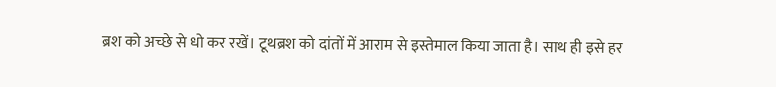ब्रश को अच्छे से धो कर रखें। टूथब्रश को दांतों में आराम से इस्तेमाल किया जाता है। साथ ही इसे हर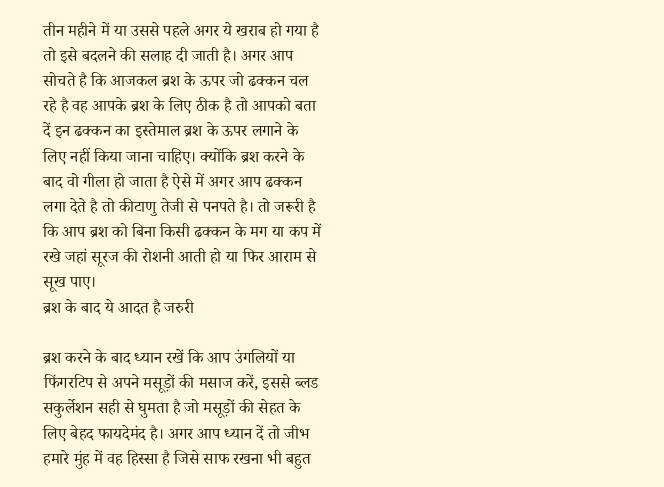तीन महीने में या उससे पहले अगर ये खराब हो गया है तो इसे बदलने की सलाह दी जाती है। अगर आप सोचते है कि आजकल ब्रश के ऊपर जो ढक्कन चल रहे है वह आपके ब्रश के लिए ठीक है तो आपको बता दें इन ढक्कन का इस्तेमाल ब्रश के ऊपर लगाने के लिए नहीं किया जाना चाहिए। क्योंकि ब्रश करने के बाद वो गीला हो जाता है ऐसे में अगर आप ढक्कन लगा देते है तो कीटाणु तेजी से पनपते है। तो जरूरी है कि आप ब्रश को बिना किसी ढक्कन के मग या कप में रखे जहां सूरज की रोशनी आती हो या फिर आराम से सूख पाए।
ब्रश के बाद ये आदत है जरुरी

ब्रश करने के बाद ध्यान रखें कि आप उंगलियों या फिंगरटिप से अपने मसूड़ों की मसाज करें, इससे ब्लड सकुर्लेशन सही से घुमता है जो मसूड़ों की सेहत के लिए बेहद फायदेमंद है। अगर आप ध्यान दें तो जीभ हमारे मुंह में वह हिस्सा है जिसे साफ रखना भी बहुत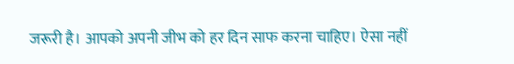जरूरी है। आपको अपनी जीभ को हर दिन साफ करना चाहिए। ऐसा नहीं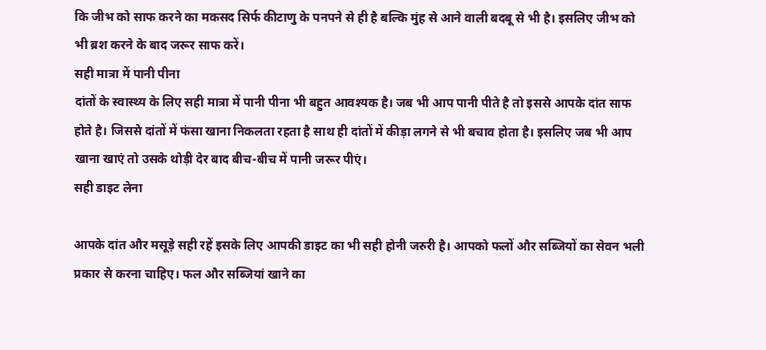कि जीभ को साफ करने का मकसद सिर्फ कीटाणु के पनपने से ही है बल्कि मुंह से आने वाली बदबू से भी है। इसलिए जीभ को भी ब्रश करने के बाद जरूर साफ करें।
सही मात्रा में पानी पीना
दांतों के स्वास्थ्य के लिए सही मात्रा में पानी पीना भी बहुत आवश्यक है। जब भी आप पानी पीते है तो इससे आपके दांत साफ होते है। जिससे दांतों में फंसा खाना निकलता रहता है साथ ही दांतों में कीड़ा लगने से भी बचाव होता है। इसलिए जब भी आप खाना खाएं तो उसके थोड़ी देर बाद बीच-बीच में पानी जरूर पीएं।
सही डाइट लेना

आपके दांत और मसूड़े सही रहें इसके लिए आपकी डाइट का भी सही होनी जरुरी है। आपको फलों और सब्जियों का सेवन भली प्रकार से करना चाहिए। फल और सब्जियां खाने का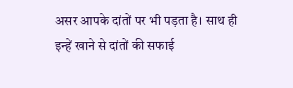असर आपके दांतों पर भी पड़ता है। साथ ही इन्हें खाने से दांतों की सफाई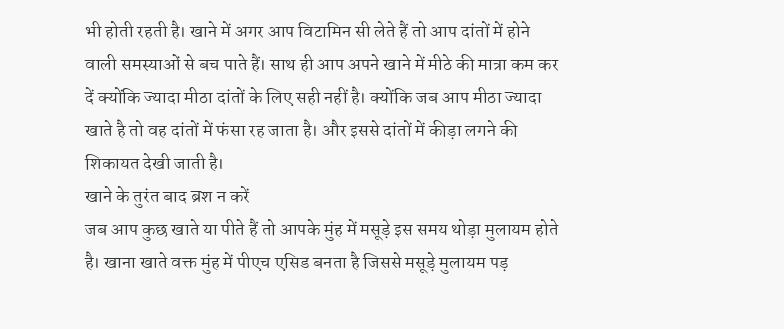भी होती रहती है। खाने में अगर आप विटामिन सी लेते हैं तो आप दांतों में होने वाली समस्याओं से बच पाते हैं। साथ ही आप अपने खाने में मीठे की मात्रा कम कर दें क्योंकि ज्यादा मीठा दांतों के लिए सही नहीं है। क्योंकि जब आप मीठा ज्यादा खाते है तो वह दांतों में फंसा रह जाता है। और इससे दांतों में कीड़ा लगने की शिकायत देखी जाती है।
खाने के तुरंत बाद ब्रश न करें
जब आप कुछ खाते या पीते हैं तो आपके मुंह में मसूड़े इस समय थोड़ा मुलायम होते है। खाना खाते वक्त मुंह में पीएच एसिड बनता है जिससे मसूड़े मुलायम पड़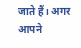जाते हैं। अगर आपने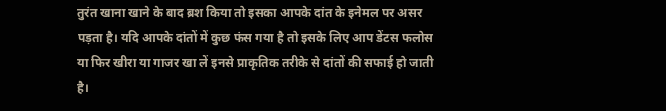तुरंत खाना खाने के बाद ब्रश किया तो इसका आपके दांत के इनेमल पर असर पड़ता है। यदि आपके दांतों में कुछ फंस गया है तो इसके लिए आप डेंटस फलोस या फिर खीरा या गाजर खा लें इनसे प्राकृतिक तरीके से दांतों की सफाई हो जाती है।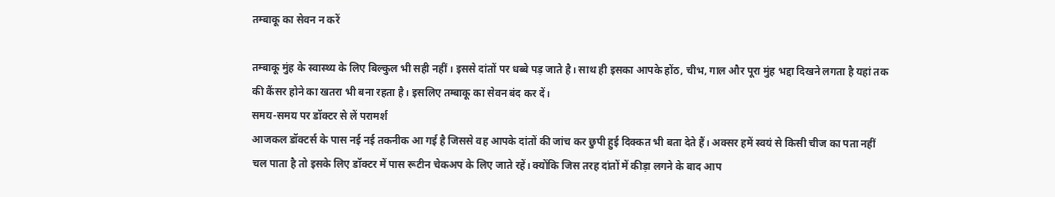तम्बाकू का सेवन न करें

तम्बाकू मुंह के स्वास्थ्य के लिए बिल्कुल भी सही नहीं। इससे दांतों पर धब्बे पड़ जाते है। साथ ही इसका आपके होंठ, चीभ, गाल और पूरा मुंह भद्दा दिखने लगता है यहां तक की कैंसर होने का खतरा भी बना रहता है। इसलिए तम्बाकू का सेवन बंद कर दें।
समय-समय पर डॉक्टर से लें परामर्श
आजकल डॉक्टर्स के पास नई नई तकनीक आ गई है जिससे वह आपके दांतों की जांच कर छुपी हुई दिक्कत भी बता देते हैं। अक्सर हमें स्वयं से किसी चीज का पता नहीं चल पाता है तो इसके लिए डॉक्टर में पास रूटीन चेकअप के लिए जाते रहें। क्योंकि जिस तरह दांतों में कीड़ा लगने के बाद आप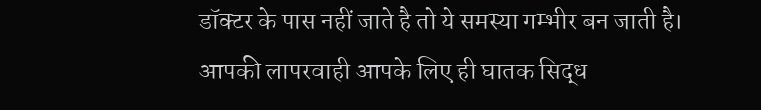डॉक्टर के पास नहीं जाते है तो ये समस्या गम्भीर बन जाती है। आपकी लापरवाही आपके लिए ही घातक सिद्ध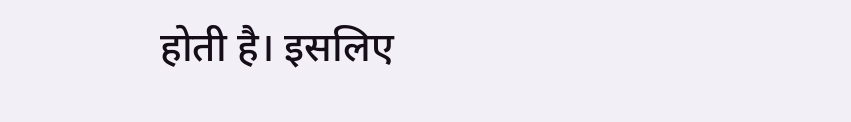होती है। इसलिए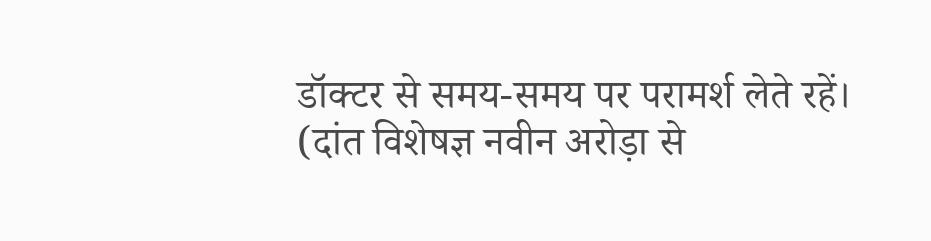डॉक्टर से समय-समय पर परामर्श लेते रहें।
(दांत विशेषज्ञ नवीन अरोड़ा से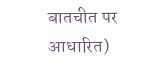बातचीत पर आधारित)